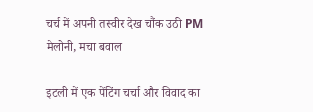चर्च में अपनी तस्वीर देख चौंक उठी PM मेलोनी, मचा बवाल

इटली में एक पेंटिंग चर्चा और विवाद का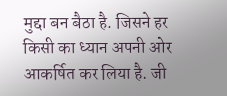मुद्दा बन बैठा है. जिसने हर किसी का ध्यान अपनी ओर आकर्षित कर लिया है. जी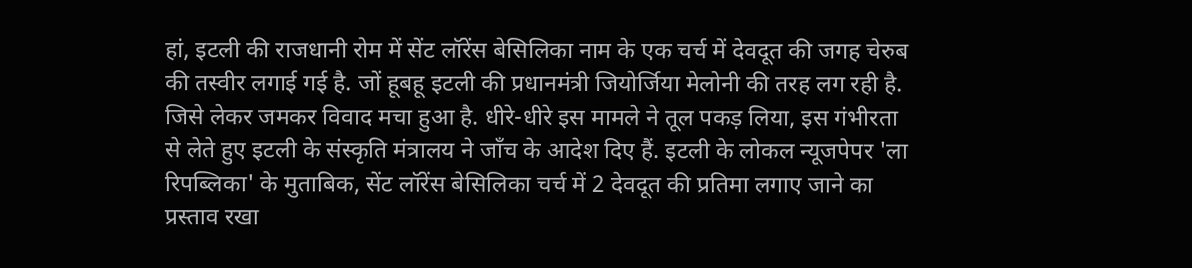हां, इटली की राजधानी रोम में सेंट लॉरेंस बेसिलिका नाम के एक चर्च में देवदूत की जगह चेरुब की तस्वीर लगाई गई है. जों हूबहू इटली की प्रधानमंत्री जियोर्जिया मेलोनी की तरह लग रही है. जिसे लेकर जमकर विवाद मचा हुआ है. धीरे-धीरे इस मामले ने तूल पकड़ लिया, इस गंभीरता से लेते हुए इटली के संस्कृति मंत्रालय ने जाँच के आदेश दिए हैं. इटली के लोकल न्यूजपेपर 'ला रिपब्लिका' के मुताबिक, सेंट लॉरेंस बेसिलिका चर्च में 2 देवदूत की प्रतिमा लगाए जाने का प्रस्ताव रखा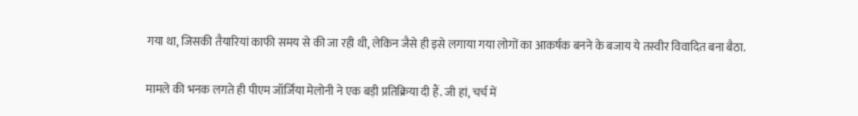गया था, जिसकी तैयारियां काफी समय से की जा रही थी, लेकिन जैसे ही इसे लगाया गया लोगों का आकर्षक बनने के बजाय ये तस्वीर विवादित बना बैठा.

मामले की भनक लगते ही पीएम जॉर्जिया मेलोनी ने एक बड़ी प्रतिक्रिया दी हैं. जी हां, चर्च में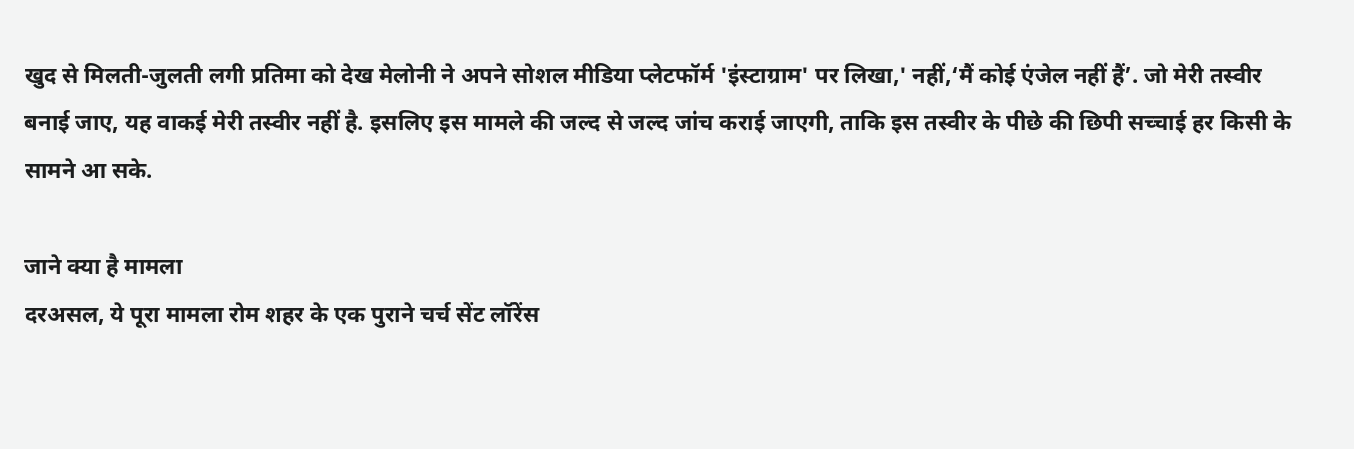खुद से मिलती-जुलती लगी प्रतिमा को देख मेलोनी ने अपने सोशल मीडिया प्लेटफॉर्म 'इंस्टाग्राम' पर लिखा,' नहीं,‘मैं कोई एंजेल नहीं हैं’. जो मेरी तस्वीर बनाई जाए, यह वाकई मेरी तस्वीर नहीं है. इसलिए इस मामले की जल्द से जल्द जांच कराई जाएगी, ताकि इस तस्वीर के पीछे की छिपी सच्चाई हर किसी के सामने आ सके.

जाने क्या है मामला
दरअसल, ये पूरा मामला रोम शहर के एक पुराने चर्च सेंट लॉरेंस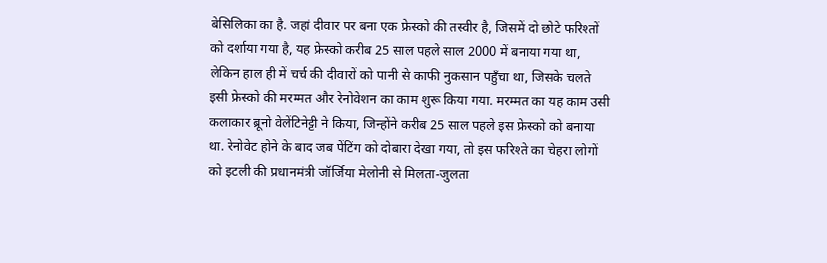बेसिलिका का है. जहां दीवार पर बना एक फ्रेस्को की तस्वीर है, जिसमें दो छोटे फरिश्तों को दर्शाया गया है, यह फ्रेस्को करीब 25 साल पहले साल 2000 में बनाया गया था, लेकिन हाल ही में चर्च की दीवारों को पानी से काफी नुकसान पहुँचा था, जिसके चलते इसी फ्रेस्को की मरम्मत और रेनोवेशन का काम शुरू किया गया. मरम्मत का यह काम उसी कलाकार ब्रूनो वेलेंटिनेट्टी ने किया, जिन्होंने करीब 25 साल पहले इस फ्रेस्को को बनाया था. रेनोवेट होने के बाद जब पेंटिंग को दोबारा देखा गया, तो इस फरिश्ते का चेहरा लोगों को इटली की प्रधानमंत्री जॉर्जिया मेलोनी से मिलता-जुलता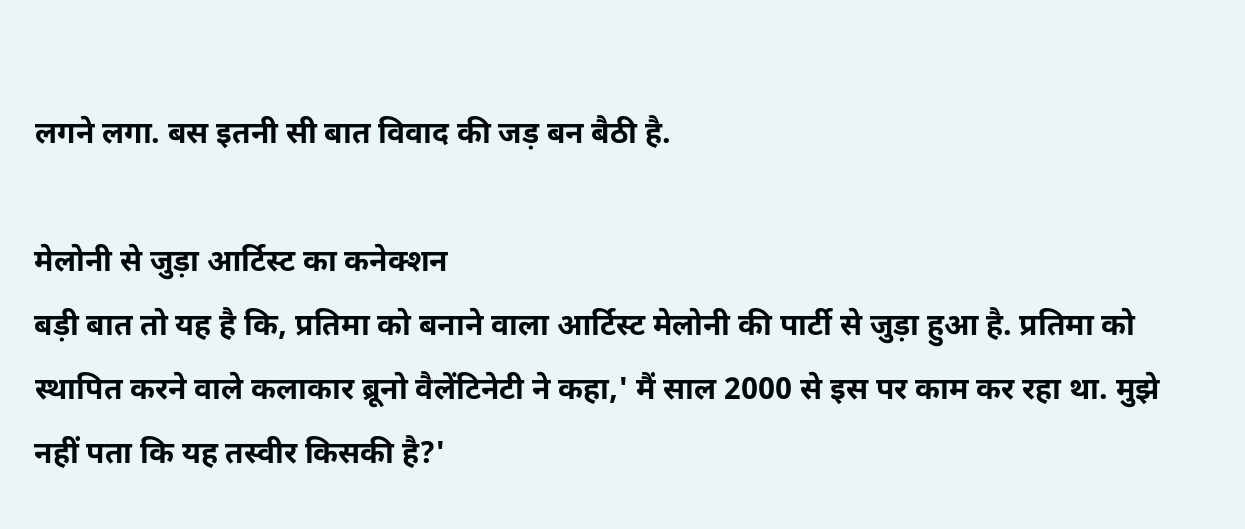लगने लगा. बस इतनी सी बात विवाद की जड़ बन बैठी है.

मेलोनी से जुड़ा आर्टिस्ट का कनेक्शन
बड़ी बात तो यह है कि, प्रतिमा को बनाने वाला आर्टिस्ट मेलोनी की पार्टी से जुड़ा हुआ है. प्रतिमा को स्थापित करने वाले कलाकार ब्रूनो वैलेंटिनेटी ने कहा,' मैं साल 2000 से इस पर काम कर रहा था. मुझे नहीं पता कि यह तस्वीर किसकी है?'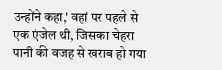उन्होंने कहा,' वहां पर पहले से एक एंजेल थी, जिसका चेहरा पानी की वजह से खराब हो गया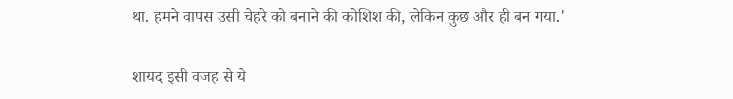था. हमने वापस उसी चेहरे को बनाने की कोशिश की, लेकिन कुछ और ही बन गया.'

शायद इसी वजह से ये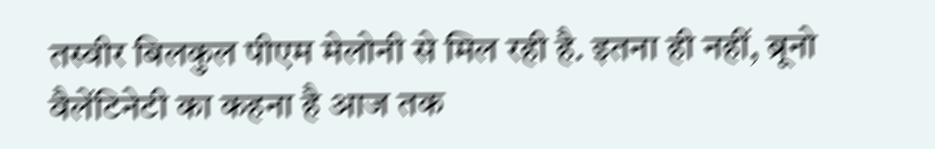तस्वीर बिलकुल पीएम मेलोनी से मिल रही है. इतना ही नहीं, ब्रूनो वैलेंटिनेटी का कहना है आज तक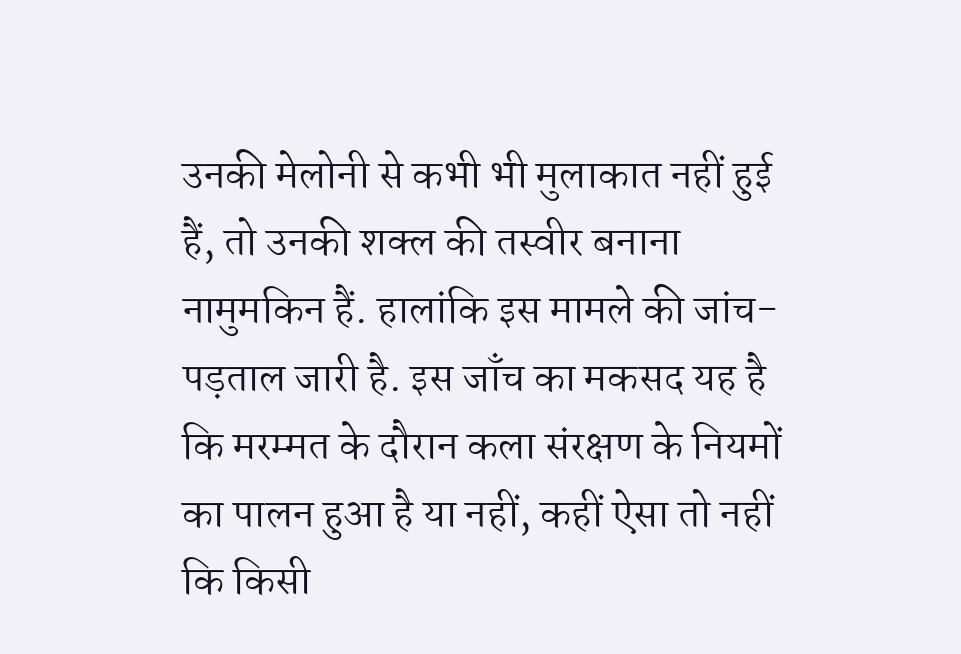उनकी मेलोनी से कभी भी मुलाकात नहीं हुई हैं, तो उनकी शक्ल की तस्वीर बनाना नामुमकिन हैं. हालांकि इस मामले की जांच-पड़ताल जारी है. इस जाँच का मकसद यह है कि मरम्मत के दौरान कला संरक्षण के नियमों का पालन हुआ है या नहीं, कहीं ऐसा तो नहीं कि किसी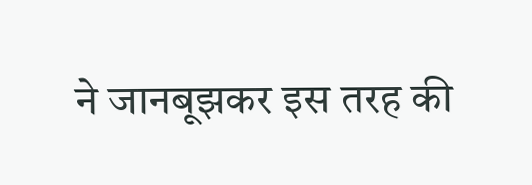ने जानबूझकर इस तरह की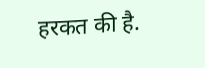हरकत की है.